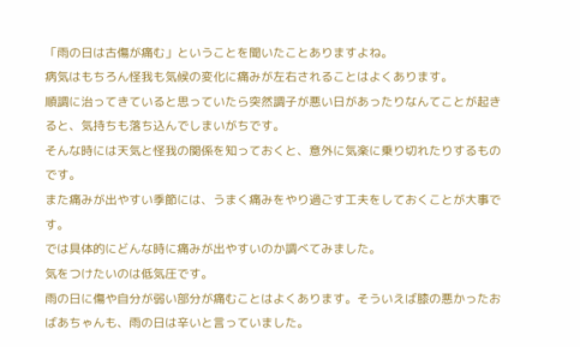「雨の日は古傷が痛む」ということを聞いたことありますよね。
病気はもちろん怪我も気候の変化に痛みが左右されることはよくあります。
順調に治ってきていると思っていたら突然調子が悪い日があったりなんてことが起きると、気持ちも落ち込んでしまいがちです。
そんな時には天気と怪我の関係を知っておくと、意外に気楽に乗り切れたりするものです。
また痛みが出やすい季節には、うまく痛みをやり過ごす工夫をしておくことが大事です。
では具体的にどんな時に痛みが出やすいのか調べてみました。
気をつけたいのは低気圧です。
雨の日に傷や自分が弱い部分が痛むことはよくあります。そういえば膝の悪かったおばあちゃんも、雨の日は辛いと言っていました。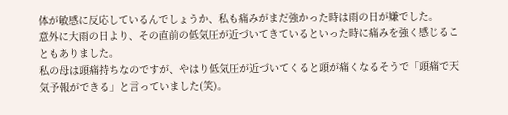体が敏感に反応しているんでしょうか、私も痛みがまだ強かった時は雨の日が嫌でした。
意外に大雨の日より、その直前の低気圧が近づいてきているといった時に痛みを強く感じることもありました。
私の母は頭痛持ちなのですが、やはり低気圧が近づいてくると頭が痛くなるそうで「頭痛で天気予報ができる」と言っていました(笑)。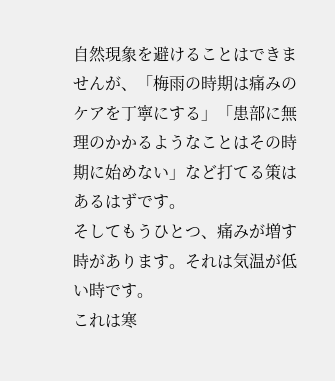自然現象を避けることはできませんが、「梅雨の時期は痛みのケアを丁寧にする」「患部に無理のかかるようなことはその時期に始めない」など打てる策はあるはずです。
そしてもうひとつ、痛みが増す時があります。それは気温が低い時です。
これは寒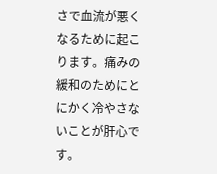さで血流が悪くなるために起こります。痛みの緩和のためにとにかく冷やさないことが肝心です。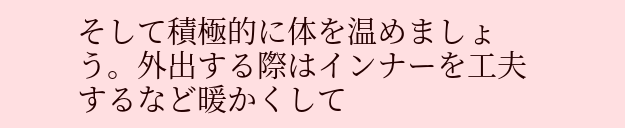そして積極的に体を温めましょう。外出する際はインナーを工夫するなど暖かくして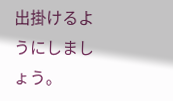出掛けるようにしましょう。